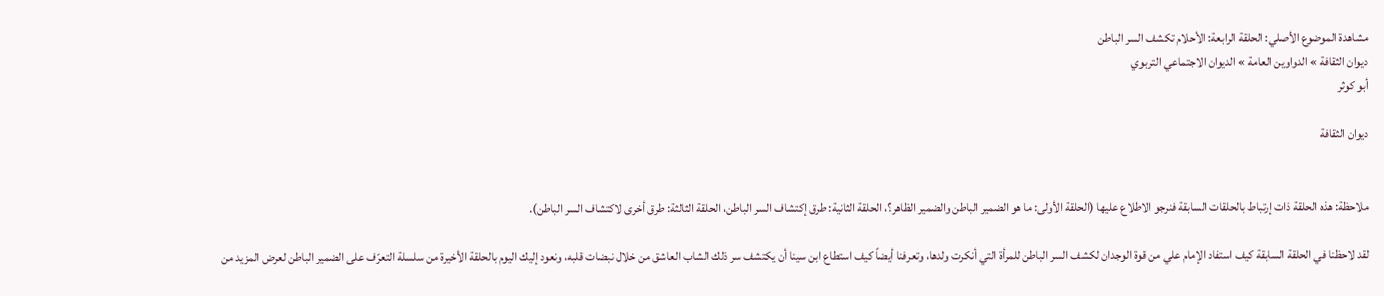مشاهدة الموضوع الأصلي: الحلقة الرابعة: الأحلام تكشف السر الباطن
ديوان الثقافة » الدواوين العامة » الديوان الاجتماعي التربوي
أبو كوثر

ديوان الثقافة


ملاحظة: هذه الحلقة ذات إرتباط بالحلقات السابقة فنرجو الاطلاع عليها (الحلقة الأولى: ما هو الضمير الباطن والضمير الظاهر؟، الحلقة الثانية: طرق إكتشاف السر الباطن، الحلقة الثالثة: طرق أخرى لاكتشاف السر الباطن).

لقد لاحظنا في الحلقة السابقة كيف استفاد الإمام علي من قوة الوجدان لكشف السر الباطن للمرأة التي أنكرت ولدها، وتعرفنا أيضاً كيف استطاع ابن سينا أن يكتشف سر ذلك الشاب العاشق من خلال نبضات قلبه، ونعود إليك اليوم بالحلقة الأخيرة من سلسلة التعرّف على الضمير الباطن لعرض المزيد من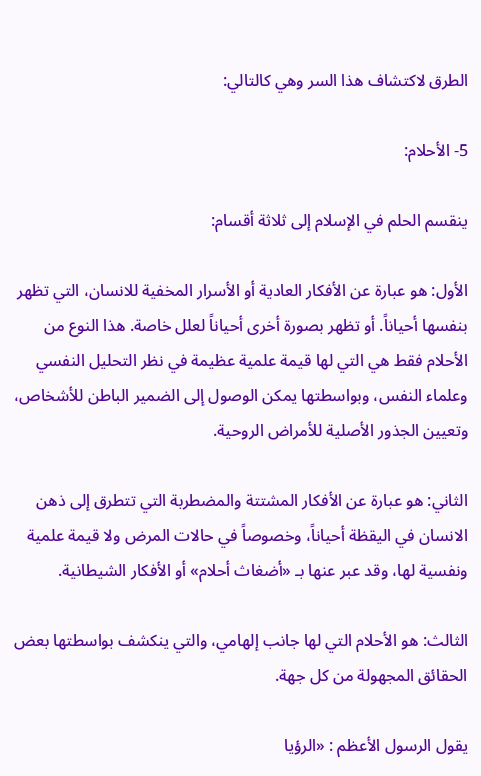الطرق لاكتشاف هذا السر وهي كالتالي:

5- الأحلام:

ينقسم الحلم في الإسلام إلى ثلاثة أقسام:

الأول: هو عبارة عن الأفكار العادية أو الأسرار المخفية للانسان، التي تظهر بنفسها أحياناً. أو تظهر بصورة أخرى أحياناً لعلل خاصة. هذا النوع من الأحلام فقط هي التي لها قيمة علمية عظيمة في نظر التحليل النفسي وعلماء النفس، وبواسطتها يمكن الوصول إلى الضمير الباطن للأشخاص، وتعيين الجذور الأصلية للأمراض الروحية.

الثاني: هو عبارة عن الأفكار المشتتة والمضطربة التي تتطرق إلى ذهن الانسان في اليقظة أحياناً، وخصوصاً في حالات المرض ولا قيمة علمية ونفسية لها، وقد عبر عنها بـ «أضغاث أحلام» أو الأفكار الشيطانية.

الثالث: هو الأحلام التي لها جانب إلهامي، والتي ينكشف بواسطتها بعض الحقائق المجهولة من كل جهة.

يقول الرسول الأعظم : «الرؤيا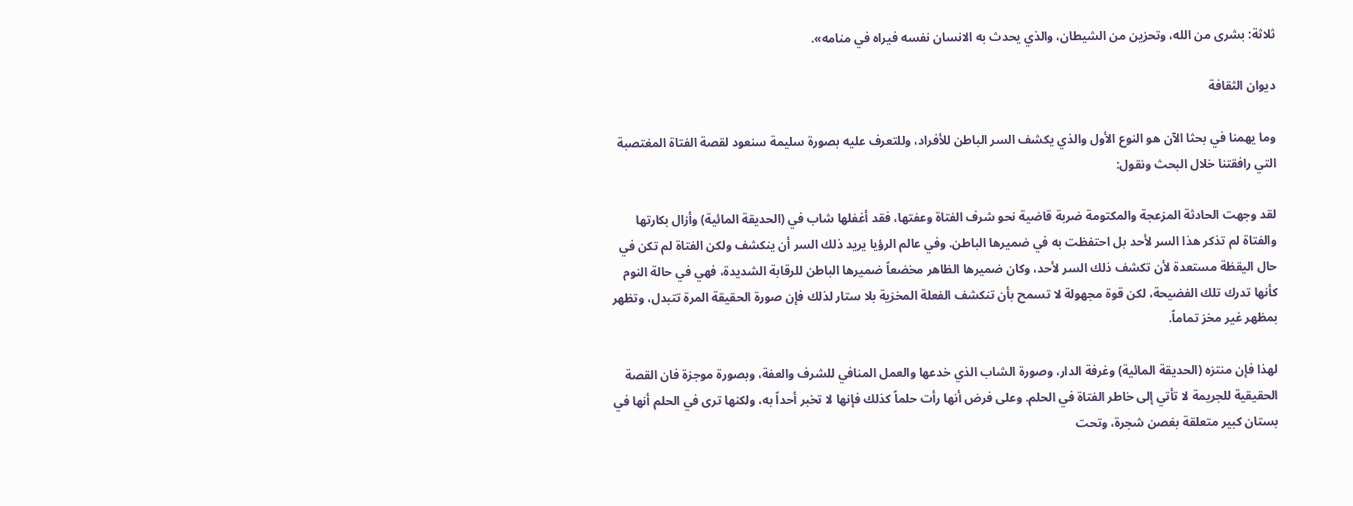ثلاثة: بشرى من الله، وتحزين من الشيطان، والذي يحدث به الانسان نفسه فيراه في منامه».

ديوان الثقافة

وما يهمنا في بحثا الآن هو النوع الأول والذي يكشف السر الباطن للأفراد، وللتعرف عليه بصورة سليمة سنعود لقصة الفتاة المغتصبة التي رافقتنا خلال البحث ونقول:

لقد وجهت الحادثة المزعجة والمكتومة ضربة قاضية نحو شرف الفتاة وعفتها، فقد أغفلها شاب في (الحديقة المائية) وأزال بكارتها والفتاة لم تذكر هذا السر لأحد بل احتفظت به في ضميرها الباطن. وفي عالم الرؤيا يريد ذلك السر أن ينكشف ولكن الفتاة لم تكن في حال اليقظة مستعدة لأن تكشف ذلك السر لأحد، وكان ضميرها الظاهر مخضعاً ضميرها الباطن للرقابة الشديدة، فهي في حالة النوم كأنها تدرك تلك الفضيحة، لكن قوة مجهولة لا تسمح بأن تنكشف الفعلة المخزية بلا ستار لذلك فإن صورة الحقيقة المرة تتبدل، وتظهر بمظهر غير مخز تماماً.

لهذا فإن منتزه (الحديقة المائية) وغرفة الدار، وصورة الشاب الذي خدعها والعمل المنافي للشرف والعفة، وبصورة موجزة فان القصة الحقيقية للجريمة لا تأتي إلى خاطر الفتاة في الحلم. وعلى فرض أنها رأت حلماً كذلك فإنها لا تخبر أحداً به، ولكنها ترى في الحلم أنها في بستان كبير متعلقة بغصن شجرة، وتحت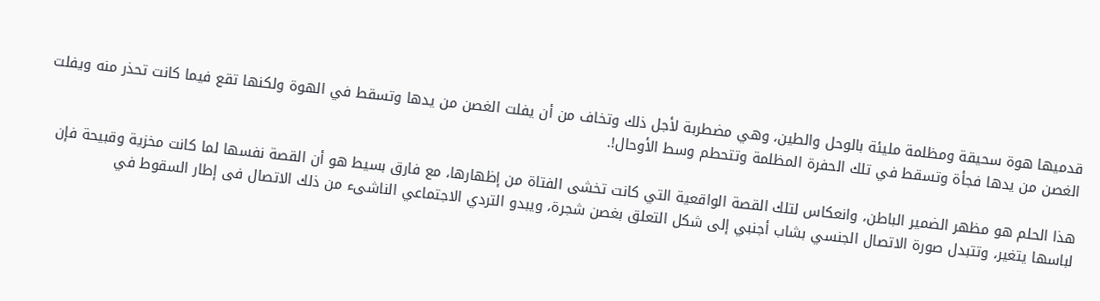قدميها هوة سحيقة ومظلمة مليئة بالوحل والطين، وهي مضطربة لأجل ذلك وتخاف من أن يفلت الغصن من يدها وتسقط في الهوة ولكنها تقع فيما كانت تحذر منه ويفلت الغصن من يدها فجأة وتسقط في تلك الحفرة المظلمة وتتحطم وسط الأوحال!.

هذا الحلم هو مظهر الضمير الباطن، وانعكاس لتلك القصة الواقعية التي كانت تخشى الفتاة من إظهارها، مع فارق بسيط هو أن القصة نفسها لما كانت مخزية وقبيحة فإن لباسها يتغير، وتتبدل صورة الاتصال الجنسي بشاب أجنبي إلى شكل التعلق بغصن شجرة، ويبدو التردي الاجتماعي الناشىء من ذلك الاتصال فى إطار السقوط في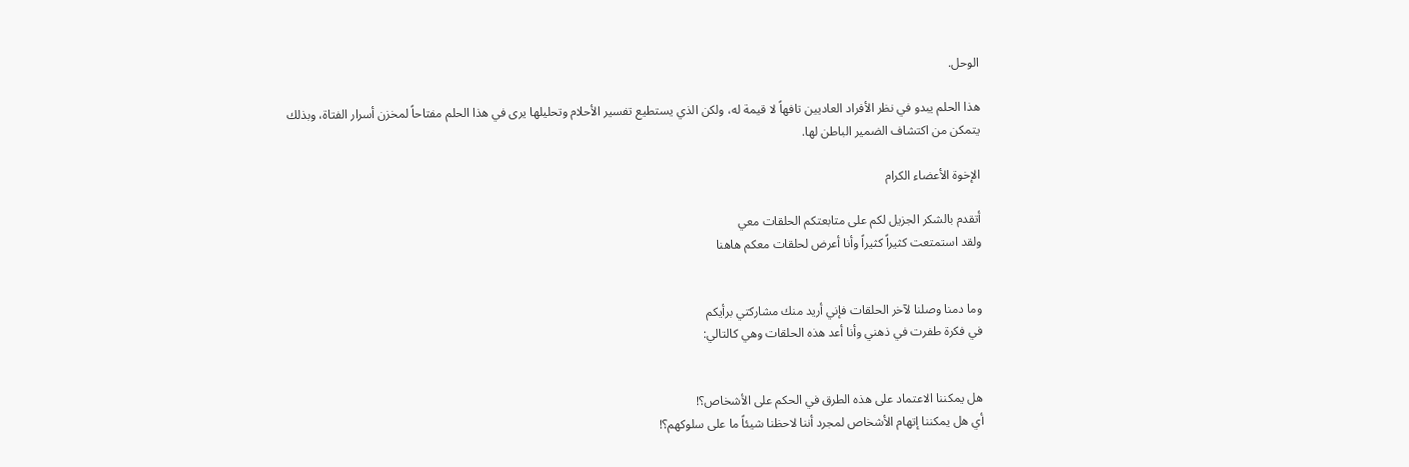الوحل.

هذا الحلم يبدو في نظر الأفراد العاديين تافهاً لا قيمة له، ولكن الذي يستطيع تفسير الأحلام وتحليلها يرى في هذا الحلم مفتاحاً لمخزن أسرار الفتاة، وبذلك يتمكن من اكتشاف الضمير الباطن لها.

الإخوة الأعضاء الكرام

أتقدم بالشكر الجزيل لكم على متابعتكم الحلقات معي
ولقد استمتعت كثيراً كثيراً وأنا أعرض لحلقات معكم هاهنا


وما دمنا وصلنا لآخر الحلقات فإني أريد منك مشاركتي برأيكم
في فكرة طفرت في ذهني وأنا أعد هذه الحلقات وهي كالتالي:


هل يمكننا الاعتماد على هذه الطرق في الحكم على الأشخاص؟!
أي هل يمكننا إتهام الأشخاص لمجرد أننا لاحظنا شيئاً ما على سلوكهم؟!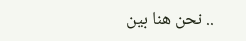.. نحن هنا بين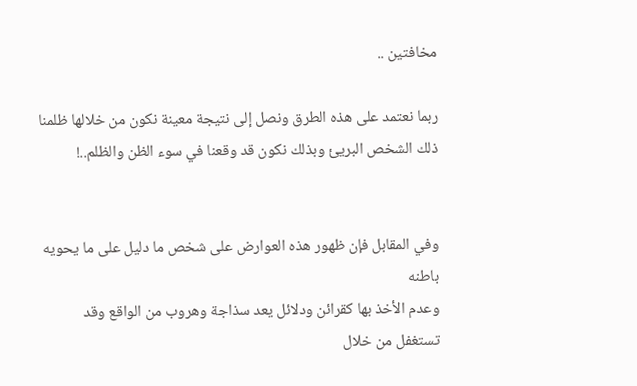مخافتين ..

ربما نعتمد على هذه الطرق ونصل إلى نتيجة معينة نكون من خلالها ظلمنا
ذلك الشخص البريئ وبذلك نكون قد وقعنا في سوء الظن والظلم..!


وفي المقابل فإن ظهور هذه العوارض على شخص ما دليل على ما يحويه باطنه
وعدم الأخذ بها كقرائن ودلائل يعد سذاجة وهروب من الواقع وقد تستغفل من خلال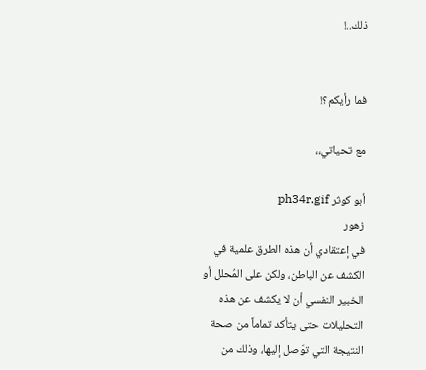ذلك..!


فما رأيكم؟!

مع تحياتي،،

أبو كوثر ph34r.gif
زهور
في إعتقادي أن هذه الطرق علمية في الكشف عن الباطن، ولكن على المُحلل أو الخبير النفسي أن لا يكشف عن هذه التحليلات حتى يتأكد تماماً من صحة النتيجة التي توّصل إليها، وذلك من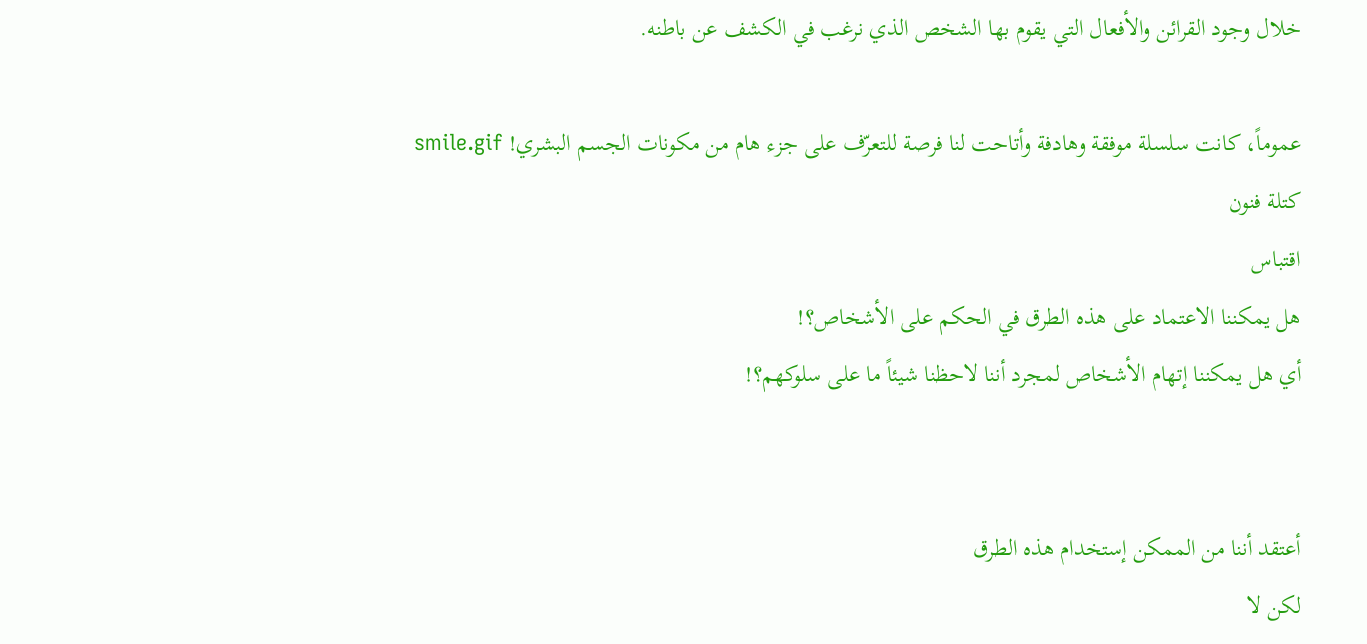خلال وجود القرائن والأفعال التي يقوم بها الشخص الذي نرغب في الكشف عن باطنه.

عموماً، كانت سلسلة موفقة وهادفة وأتاحت لنا فرصة للتعرّف على جزء هام من مكونات الجسم البشري! smile.gif
كتلة فنون
اقتباس
هل يمكننا الاعتماد على هذه الطرق في الحكم على الأشخاص؟!
أي هل يمكننا إتهام الأشخاص لمجرد أننا لاحظنا شيئاً ما على سلوكهم؟!


أعتقد أننا من الممكن إستخدام هذه الطرق
لكن لا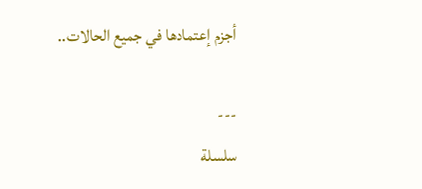أجزم إعتمادها في جميع الحالات..

---
سلسلة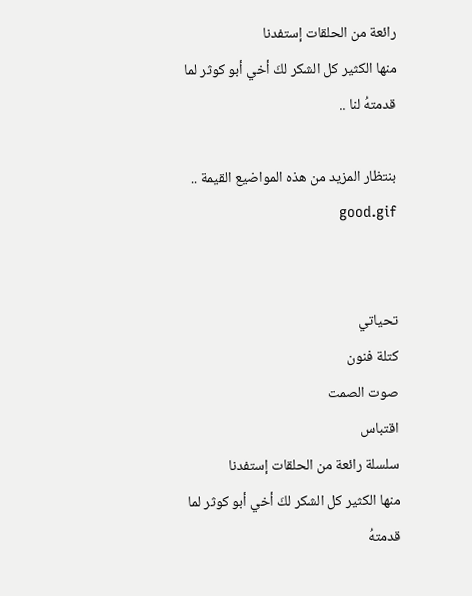رائعة من الحلقات إستفدنا
منها الكثير كل الشكر لكَ أخي أبو كوثر لما قدمتهُ لنا ..

بنتظار المزيد من هذه المواضيع القيمة .. good.gif


تحياتي
كتلة فنون
صوت الصمت
اقتباس
سلسلة رائعة من الحلقات إستفدنا
منها الكثير كل الشكر لكَ أخي أبو كوثر لما قدمتهُ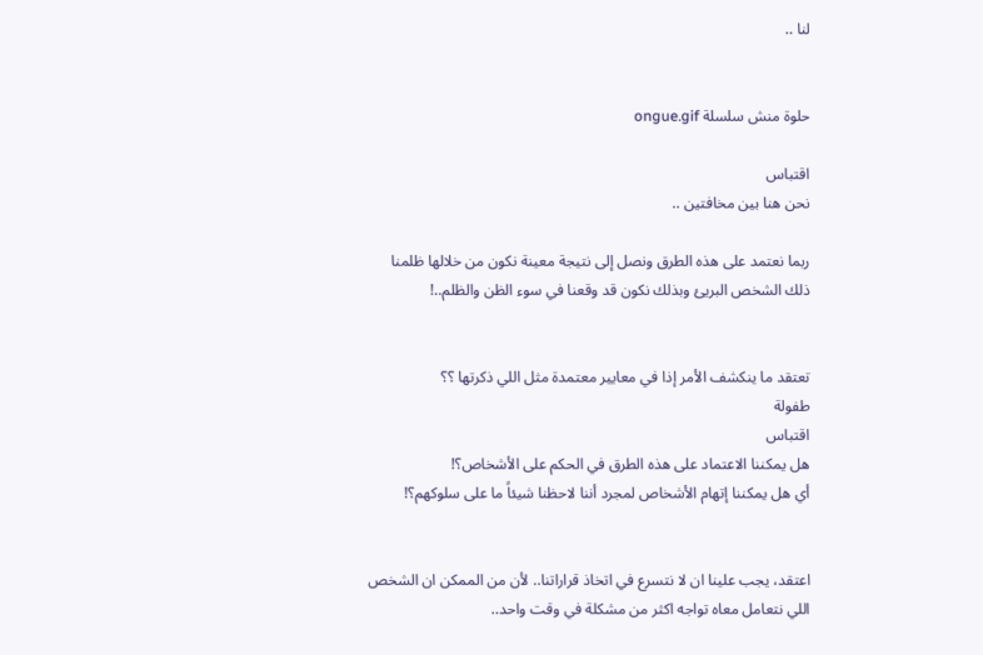لنا ..


حلوة منش سلسلة ongue.gif

اقتباس
نحن هنا بين مخافتين ..

ربما نعتمد على هذه الطرق ونصل إلى نتيجة معينة نكون من خلالها ظلمنا
ذلك الشخص البريئ وبذلك نكون قد وقعنا في سوء الظن والظلم..!


تعتقد ما ينكشف الأمر إذا في معايير معتمدة مثل اللي ذكرتها ؟؟
طفولة
اقتباس
هل يمكننا الاعتماد على هذه الطرق في الحكم على الأشخاص؟!
أي هل يمكننا إتهام الأشخاص لمجرد أننا لاحظنا شيئاً ما على سلوكهم؟!


اعتقد، يجب علينا ان لا نتسرع في اتخاذ قراراتنا.. لأن من الممكن ان الشخص اللي نتعامل معاه تواجه اكثر من مشكلة في وقت واحد..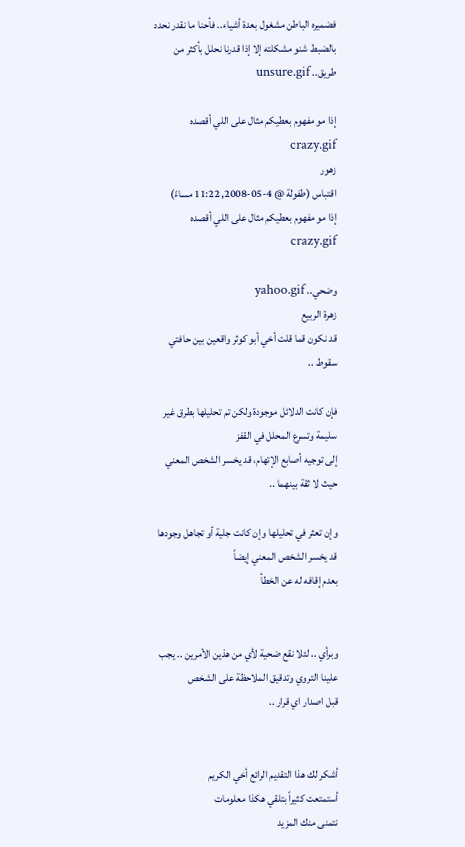فضميره الباطن مشغول بعدة أشياء.. فأحنا ما نقدر نحدد بالضبط شنو مشكلته إلا إذا قدرنا نحلل بأكثر من طريق.. unsure.gif

إذا مو مفهوم بعطيكم مثال على اللي أقصده crazy.gif
زهور
اقتباس (طفولة @ 4-05-2008, 11:22 مساءً)
إذا مو مفهوم بعطيكم مثال على اللي أقصده crazy.gif

وضحي.. yahoo.gif
زهرة الربيع
قد نكون قما قلت أخي أبو كوثر واقعين بين حافتي سقوط ..

فإن كانت الدلائل موجودة ولكن تم تحليلها بطرق غير سليمة وتسرع المحلل في القفز
إلى توجيه أصابع الإتهام، قد يخسر الشخص المعني حيث لا ثقة بينهما ..

وإن تعثر في تحليلها وإن كانت جلية أو تجاهل وجودها قد يخسر الشخص المعني إيضاً
بعدم إقافه له عن الخطأ


وبرأي .. لئلا نقع ضحية لأي من هذين الأمرين .. يجب علينا التروي وتدقيق الملاحظة على الشخص
قبل اصدار اي قرار ..


أشكر لك هذا التقديم الرائع أخي الكريم
أستمتعت كثيراً بتلقي هكذا معلومات
نتمنى منك المزيد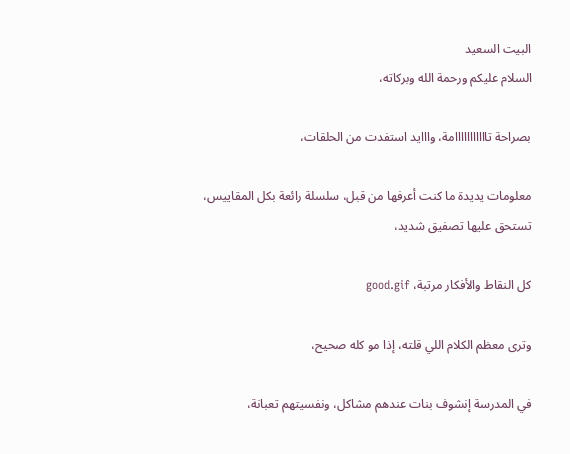البيت السعيد
السلام عليكم ورحمة الله وبركاته،

بصراحة تااااااااااامة، وااايد استفدت من الحلقات،

معلومات يديدة ما كنت أعرفها من قبل، سلسلة رائعة بكل المقاييس، تستحق عليها تصفيق شديد،

كل النقاط والأفكار مرتبة، good.gif

وترى معظم الكلام اللي قلته، إذا مو كله صحيح،

في المدرسة إنشوف بنات عندهم مشاكل، ونفسيتهم تعبانة،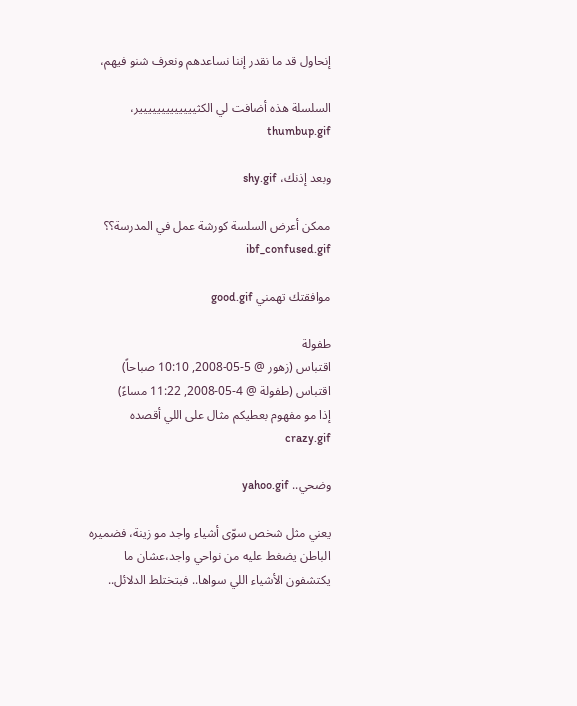إنحاول قد ما نقدر إننا نساعدهم ونعرف شنو فيهم،

السلسلة هذه أضافت لي الكثييييييييييييير، thumbup.gif

وبعد إذنك، shy.gif

ممكن أعرض السلسة كورشة عمل في المدرسة؟؟ ibf_confused.gif

موافقتك تهمني good.gif

طفولة
اقتباس (زهور @ 5-05-2008, 10:10 صباحاً)
اقتباس (طفولة @ 4-05-2008, 11:22 مساءً)
إذا مو مفهوم بعطيكم مثال على اللي أقصده  crazy.gif

وضحي.. yahoo.gif

يعني مثل شخص سوّى أشياء واجد مو زينة، فضميره الباطن يضغط عليه من نواحي واجد،عشان ما يكتشفون الأشياء اللي سواها.. فبتختلط الدلائل..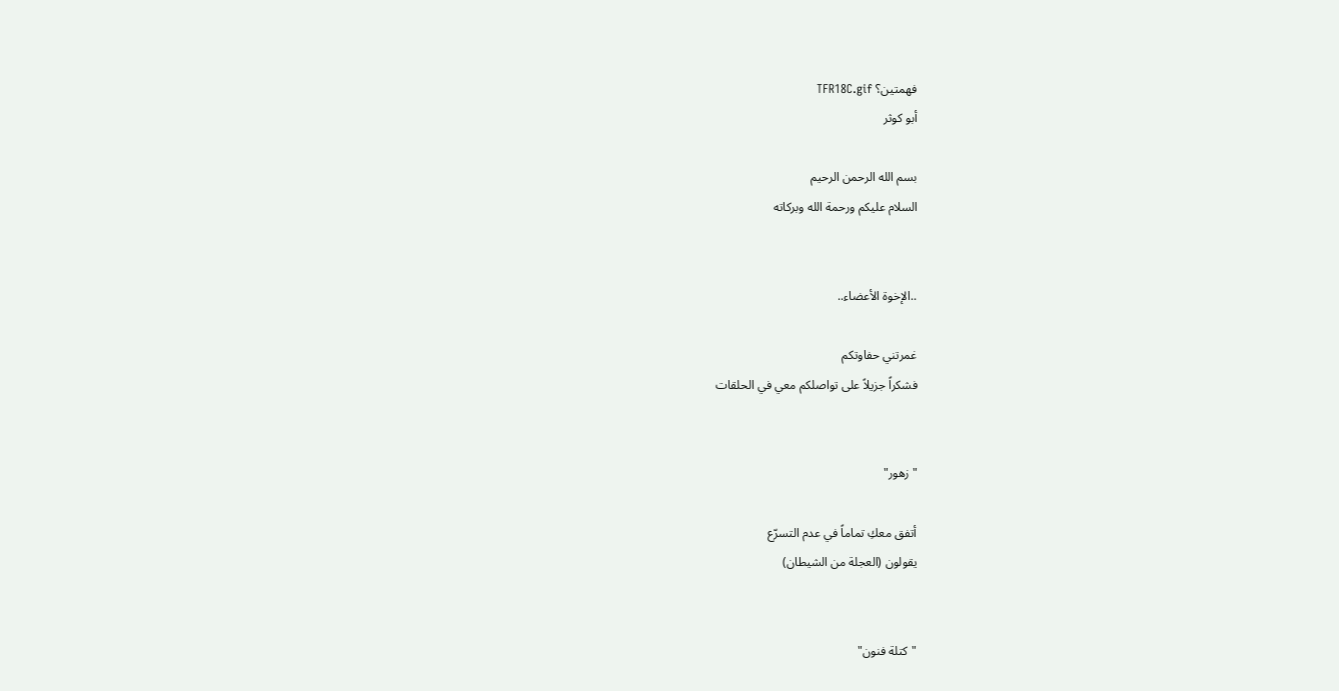فهمتين؟ TFR18C.gif
أبو كوثر

بسم الله الرحمن الرحيم
السلام عليكم ورحمة الله وبركاته


..الإخوة الأعضاء..

غمرتني حفاوتكم
فشكراً جزيلاً على تواصلكم معي في الحلقات


"زهور"

أتفق معكِ تماماً في عدم التسرّع
يقولون (العجلة من الشيطان)


"كتلة فنون"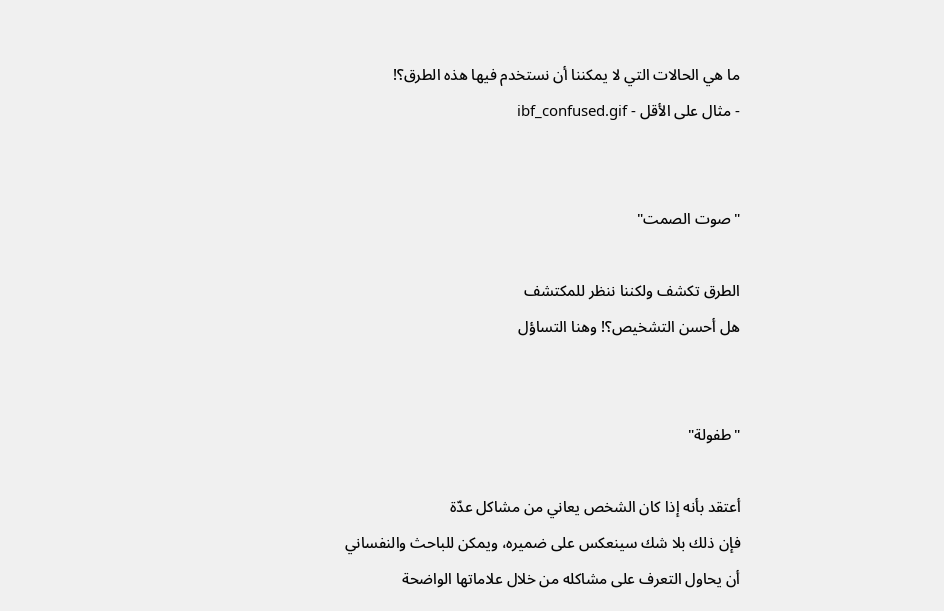ما هي الحالات التي لا يمكننا أن نستخدم فيها هذه الطرق؟!
- مثال على الأقل - ibf_confused.gif


"صوت الصمت"

الطرق تكشف ولكننا ننظر للمكتشف
هل أحسن التشخيص؟! وهنا التساؤل


"طفولة"

أعتقد بأنه إذا كان الشخص يعاني من مشاكل عدّة
فإن ذلك بلا شك سينعكس على ضميره، ويمكن للباحث والنفساني
أن يحاول التعرف على مشاكله من خلال علاماتها الواضحة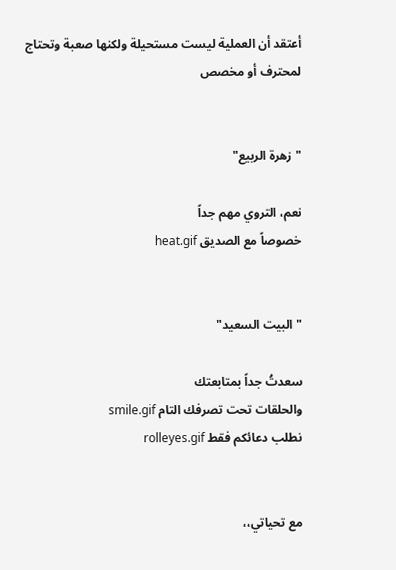أعتقد أن العملية ليست مستحيلة ولكنها صعبة وتحتاج لمحترف أو مخصص


"زهرة الربيع"

نعم، التروي مهم جداً
خصوصاً مع الصديق heat.gif


"البيت السعيد"

سعدتُ جداً بمتابعتك
والحلقات تحت تصرفك التام smile.gif
نطلب دعائكم فقط rolleyes.gif


مع تحياتي،،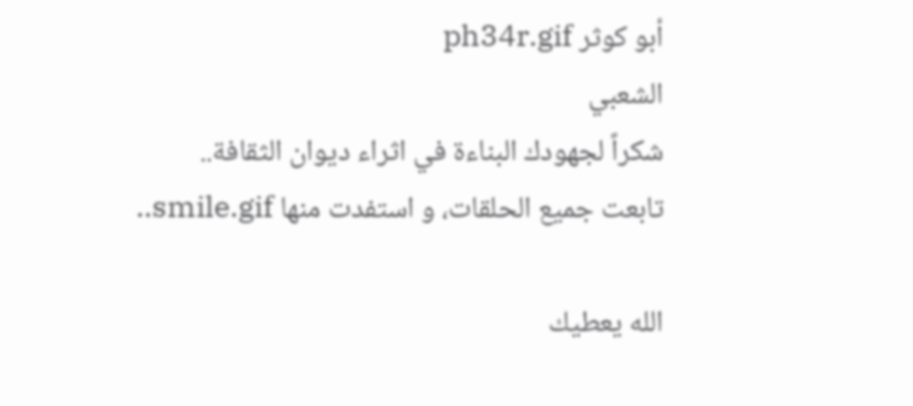أبو كوثر ph34r.gif
الشعبي
شكراً لجهودك البناءة في اثراء ديوان الثقافة..
تابعت جميع الحلقات، و استفدت منها smile.gif..

الله يعطيك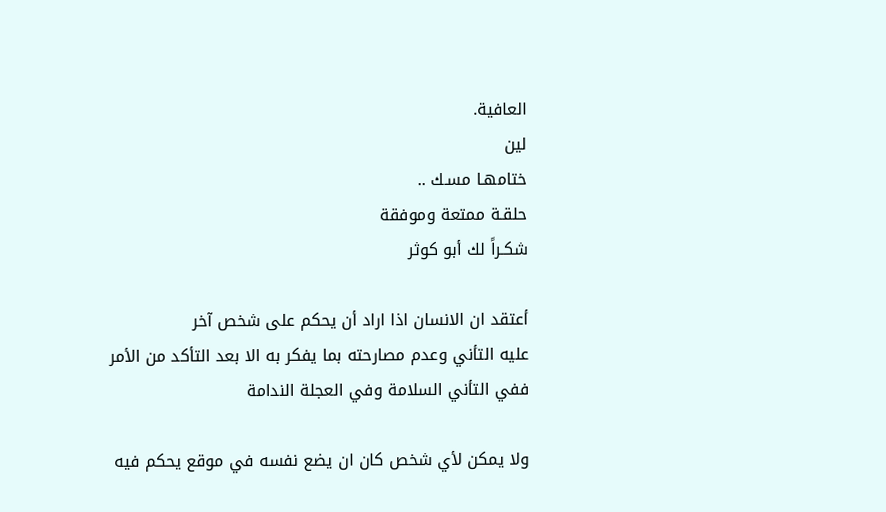العافية.
لين
ختامهـا مسـك ..
حلقـة ممتعة وموفقة
شكـراً لك أبو كوثر

أعتقد ان الانسان اذا اراد أن يحكم على شخص آخر
عليه التأني وعدم مصارحته بما يفكر به الا بعد التأكد من الأمر
ففي التأني السلامة وفي العجلة الندامة

ولا يمكن لأي شخص كان ان يضع نفسه في موقع يحكم فيه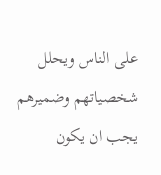على الناس ويحلل شخصياتهم وضميرهم
يجب ان يكون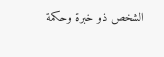الشخص ذو خبرة وحكمة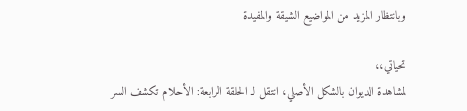وبانتظار المزيد من المواضيع الشيقة والمفيدة

تحياتي،،
لمشاهدة الديوان بالشكل الأصلي، انتقل لـ الحلقة الرابعة: الأحلام تكشف السر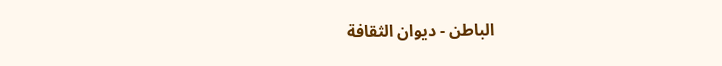الباطن - ديوان الثقافة